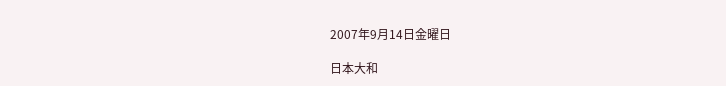2007年9月14日金曜日

日本大和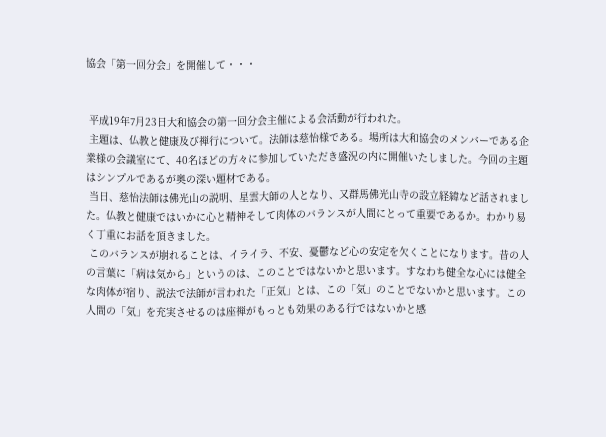協会「第一回分会」を開催して・・・


 平成19年7月23日大和協会の第一回分会主催による会活動が行われた。
 主題は、仏教と健康及び禅行について。法師は慈怡様である。場所は大和協会のメンバーである企業様の会議室にて、40名ほどの方々に参加していただき盛況の内に開催いたしました。今回の主題はシンプルであるが奥の深い題材である。
 当日、慈怡法師は佛光山の説明、星雲大師の人となり、又群馬佛光山寺の設立経緯など話されました。仏教と健康ではいかに心と精神そして肉体のバランスが人間にとって重要であるか。わかり易く丁重にお話を頂きました。
 このバランスが崩れることは、イライラ、不安、憂鬱など心の安定を欠くことになります。昔の人の言葉に「病は気から」というのは、このことではないかと思います。すなわち健全な心には健全な肉体が宿り、説法で法師が言われた「正気」とは、この「気」のことでないかと思います。この人間の「気」を充実させるのは座禅がもっとも効果のある行ではないかと感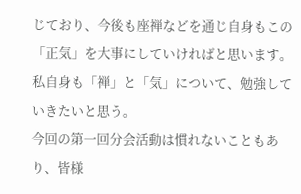じており、今後も座禅などを通じ自身もこの「正気」を大事にしていければと思います。私自身も「禅」と「気」について、勉強していきたいと思う。
今回の第一回分会活動は慣れないこともあり、皆様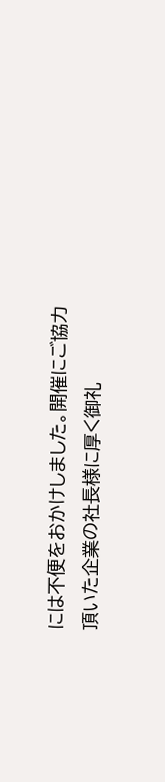には不便をおかけしました。開催にご協力頂いた企業の社長様に厚く御礼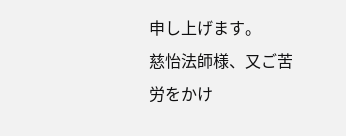申し上げます。
慈怡法師様、又ご苦労をかけ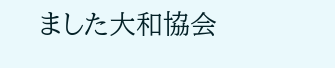ました大和協会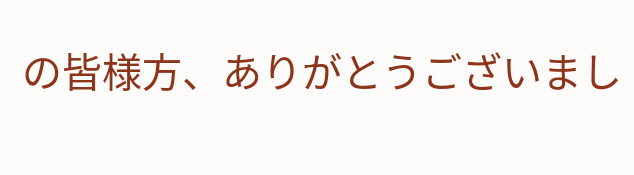の皆様方、ありがとうございまし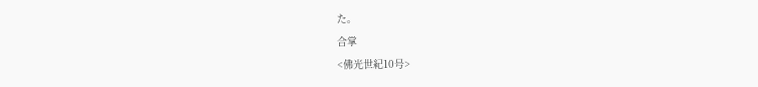た。
合掌
<佛光世紀10号>